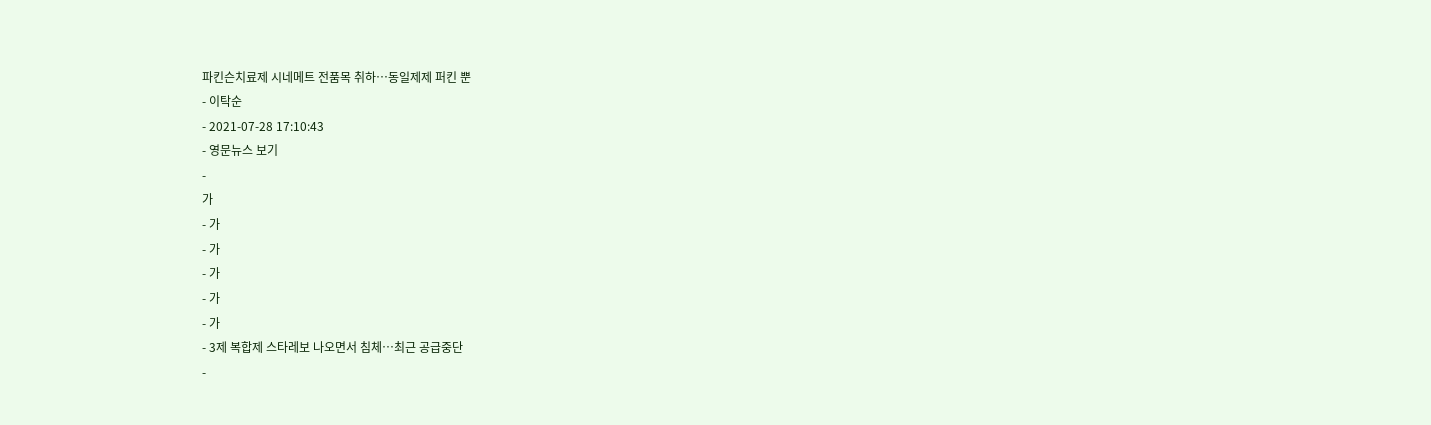파킨슨치료제 시네메트 전품목 취하…동일제제 퍼킨 뿐
- 이탁순
- 2021-07-28 17:10:43
- 영문뉴스 보기
-
가
- 가
- 가
- 가
- 가
- 가
- 3제 복합제 스타레보 나오면서 침체…최근 공급중단
-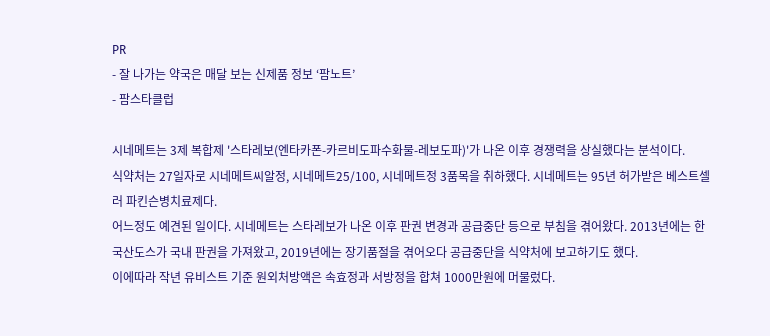PR
- 잘 나가는 약국은 매달 보는 신제품 정보 ‘팜노트’
- 팜스타클럽

시네메트는 3제 복합제 '스타레보(엔타카폰-카르비도파수화물-레보도파)'가 나온 이후 경쟁력을 상실했다는 분석이다.
식약처는 27일자로 시네메트씨알정, 시네메트25/100, 시네메트정 3품목을 취하했다. 시네메트는 95년 허가받은 베스트셀러 파킨슨병치료제다.
어느정도 예견된 일이다. 시네메트는 스타레보가 나온 이후 판권 변경과 공급중단 등으로 부침을 겪어왔다. 2013년에는 한국산도스가 국내 판권을 가져왔고, 2019년에는 장기품절을 겪어오다 공급중단을 식약처에 보고하기도 했다.
이에따라 작년 유비스트 기준 원외처방액은 속효정과 서방정을 합쳐 1000만원에 머물렀다.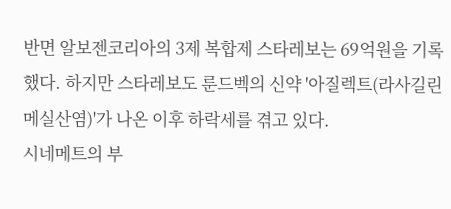반면 알보젠코리아의 3제 복합제 스타레보는 69억원을 기록했다. 하지만 스타레보도 룬드벡의 신약 '아질렉트(라사길린메실산염)'가 나온 이후 하락세를 겪고 있다.
시네메트의 부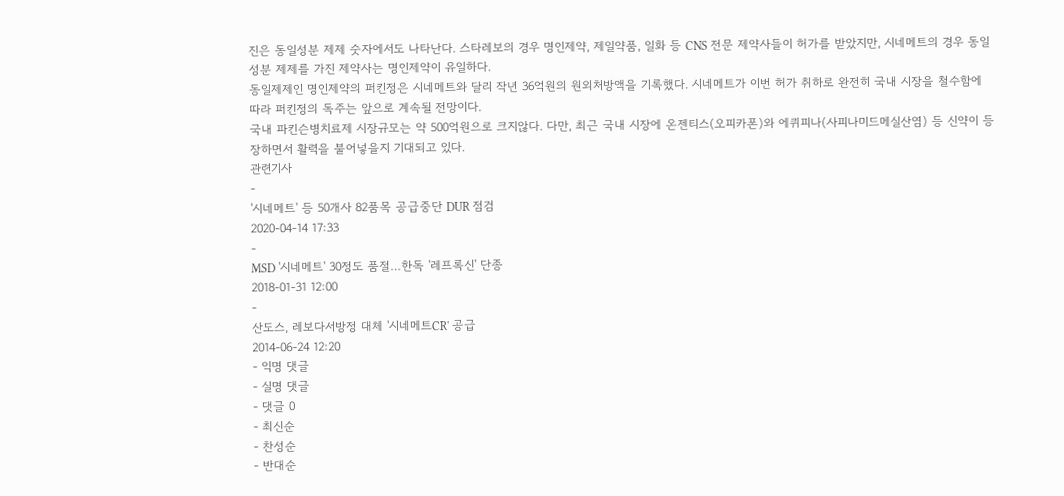진은 동일성분 제제 숫자에서도 나타난다. 스타레보의 경우 명인제약, 제일약품, 일화 등 CNS 전문 제약사들이 허가를 받았지만, 시네메트의 경우 동일성분 제제를 가진 제약사는 명인제약이 유일하다.
동일제제인 명인제약의 퍼킨정은 시네메트와 달리 작년 36억원의 원외처방액을 기록했다. 시네메트가 이번 허가 취하로 완전히 국내 시장을 철수함에 따라 퍼킨정의 독주는 앞으로 계속될 전망이다.
국내 파킨슨병치료제 시장규모는 약 500억원으로 크지않다. 다만, 최근 국내 시장에 온젠티스(오피카폰)와 에퀴피나(사피나미드메실산염) 등 신약이 등장하면서 활력을 불어넣을지 기대되고 있다.
관련기사
-
'시네메트' 등 50개사 82품목 공급중단 DUR 점검
2020-04-14 17:33
-
MSD '시네메트' 30정도 품절…한독 '레프록신' 단종
2018-01-31 12:00
-
산도스, 레보다서방정 대체 '시네메트CR' 공급
2014-06-24 12:20
- 익명 댓글
- 실명 댓글
- 댓글 0
- 최신순
- 찬성순
- 반대순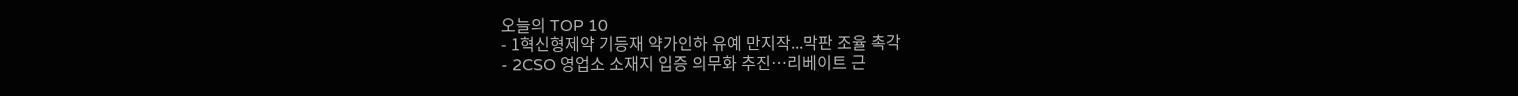오늘의 TOP 10
- 1혁신형제약 기등재 약가인하 유예 만지작...막판 조율 촉각
- 2CSO 영업소 소재지 입증 의무화 추진…리베이트 근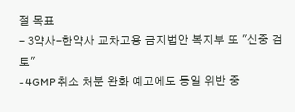절 목표
- 3약사-한약사 교차고용 금지법안 복지부 또 "신중 검토"
- 4GMP 취소 처분 완화 예고에도 동일 위반 중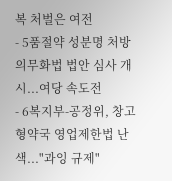복 처벌은 여전
- 5품절약 성분명 처방 의무화법 법안 심사 개시...여당 속도전
- 6복지부-공정위, 창고형약국 영업제한법 난색..."과잉 규제"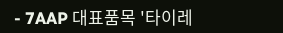- 7AAP 대표품목 '타이레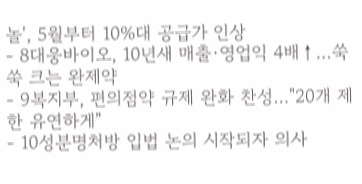놀', 5월부터 10%대 공급가 인상
- 8대웅바이오, 10년새 매출·영업익 4배↑…쑥쑥 크는 완제약
- 9복지부, 편의점약 규제 완화 찬성…"20개 제한 유연하게"
- 10성분명처방 입법 논의 시작되자 의사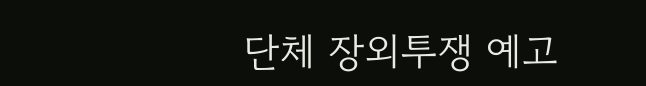단체 장외투쟁 예고